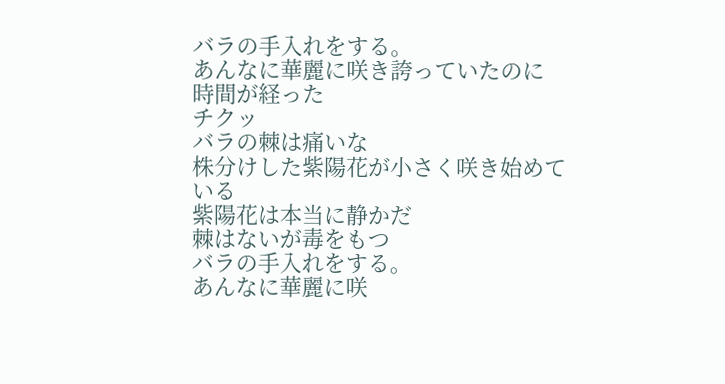バラの手入れをする。
あんなに華麗に咲き誇っていたのに
時間が経った
チクッ
バラの棘は痛いな
株分けした紫陽花が小さく咲き始めている
紫陽花は本当に静かだ
棘はないが毒をもつ
バラの手入れをする。
あんなに華麗に咲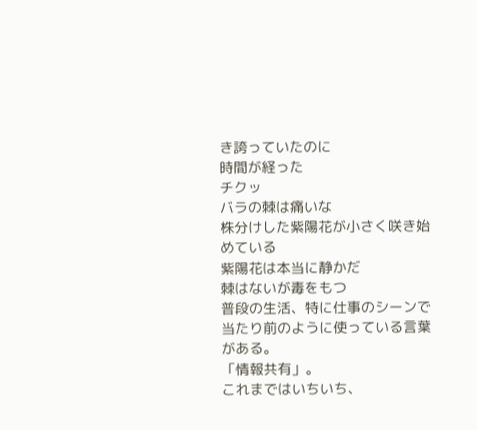き誇っていたのに
時間が経った
チクッ
バラの棘は痛いな
株分けした紫陽花が小さく咲き始めている
紫陽花は本当に静かだ
棘はないが毒をもつ
普段の生活、特に仕事のシーンで当たり前のように使っている言葉がある。
「情報共有」。
これまではいちいち、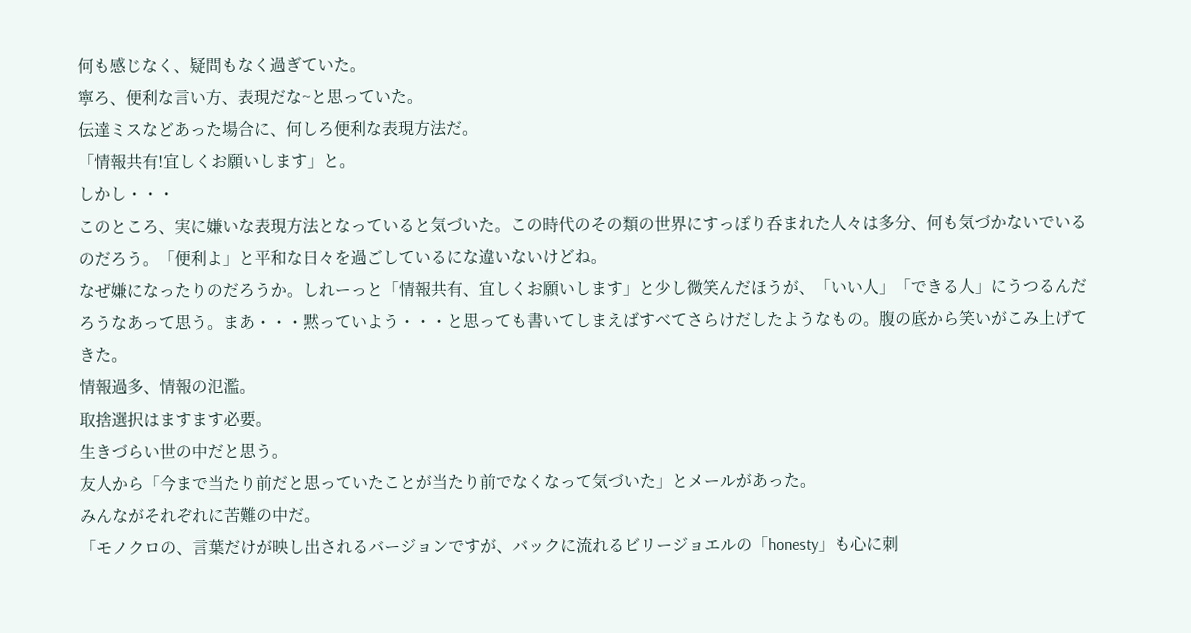何も感じなく、疑問もなく過ぎていた。
寧ろ、便利な言い方、表現だな~と思っていた。
伝達ミスなどあった場合に、何しろ便利な表現方法だ。
「情報共有!宜しくお願いします」と。
しかし・・・
このところ、実に嫌いな表現方法となっていると気づいた。この時代のその類の世界にすっぽり呑まれた人々は多分、何も気づかないでいるのだろう。「便利よ」と平和な日々を過ごしているにな違いないけどね。
なぜ嫌になったりのだろうか。しれーっと「情報共有、宜しくお願いします」と少し微笑んだほうが、「いい人」「できる人」にうつるんだろうなあって思う。まあ・・・黙っていよう・・・と思っても書いてしまえばすべてさらけだしたようなもの。腹の底から笑いがこみ上げてきた。
情報過多、情報の氾濫。
取捨選択はますます必要。
生きづらい世の中だと思う。
友人から「今まで当たり前だと思っていたことが当たり前でなくなって気づいた」とメールがあった。
みんながそれぞれに苦難の中だ。
「モノクロの、言葉だけが映し出されるバージョンですが、バックに流れるビリージョエルの「honesty」も心に刺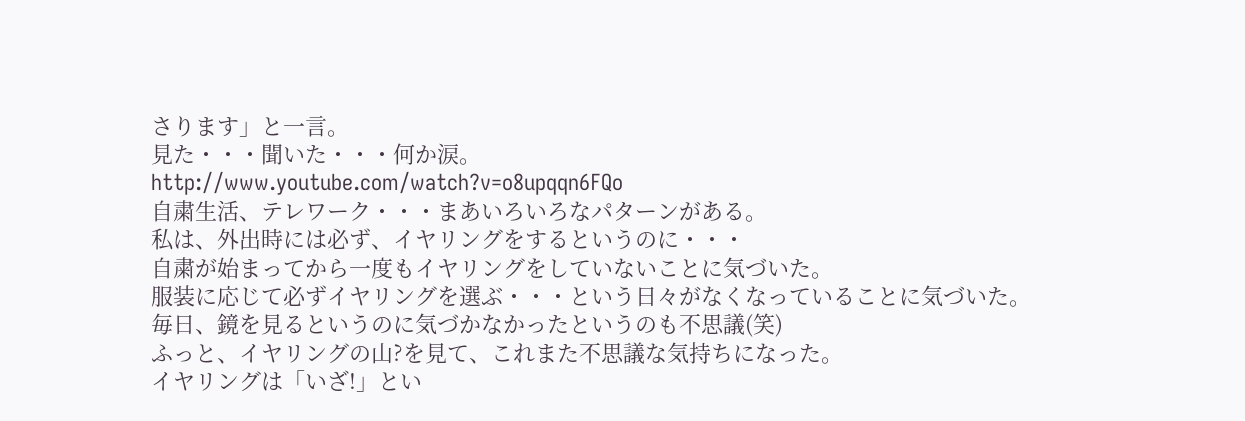さります」と一言。
見た・・・聞いた・・・何か涙。
http://www.youtube.com/watch?v=o8upqqn6FQo
自粛生活、テレワーク・・・まあいろいろなパターンがある。
私は、外出時には必ず、イヤリングをするというのに・・・
自粛が始まってから一度もイヤリングをしていないことに気づいた。
服装に応じて必ずイヤリングを選ぶ・・・という日々がなくなっていることに気づいた。
毎日、鏡を見るというのに気づかなかったというのも不思議(笑)
ふっと、イヤリングの山?を見て、これまた不思議な気持ちになった。
イヤリングは「いざ!」とい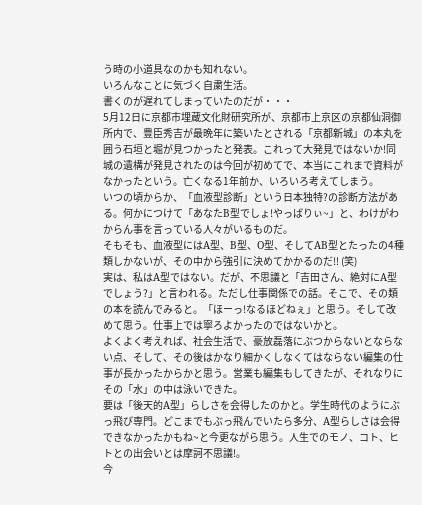う時の小道具なのかも知れない。
いろんなことに気づく自粛生活。
書くのが遅れてしまっていたのだが・・・
5月12日に京都市埋蔵文化財研究所が、京都市上京区の京都仙洞御所内で、豊臣秀吉が最晩年に築いたとされる「京都新城」の本丸を囲う石垣と堀が見つかったと発表。これって大発見ではないか!同城の遺構が発見されたのは今回が初めてで、本当にこれまで資料がなかったという。亡くなる1年前か、いろいろ考えてしまう。
いつの頃からか、「血液型診断」という日本独特?の診断方法がある。何かにつけて「あなたB型でしょ!やっばりぃ~」と、わけがわからん事を言っている人々がいるものだ。
そもそも、血液型にはA型、B型、O型、そしてAB型とたったの4種類しかないが、その中から強引に決めてかかるのだ‼ (笑)
実は、私はA型ではない。だが、不思議と「吉田さん、絶対にA型でしょう?」と言われる。ただし仕事関係での話。そこで、その類の本を読んでみると。「ほーっ!なるほどねぇ」と思う。そして改めて思う。仕事上では寧ろよかったのではないかと。
よくよく考えれば、社会生活で、豪放磊落にぶつからないとならない点、そして、その後はかなり細かくしなくてはならない編集の仕事が長かったからかと思う。営業も編集もしてきたが、それなりにその「水」の中は泳いできた。
要は「後天的A型」らしさを会得したのかと。学生時代のようにぶっ飛び専門。どこまでもぶっ飛んでいたら多分、A型らしさは会得できなかったかもね~と今更ながら思う。人生でのモノ、コト、ヒトとの出会いとは摩訶不思議!。
今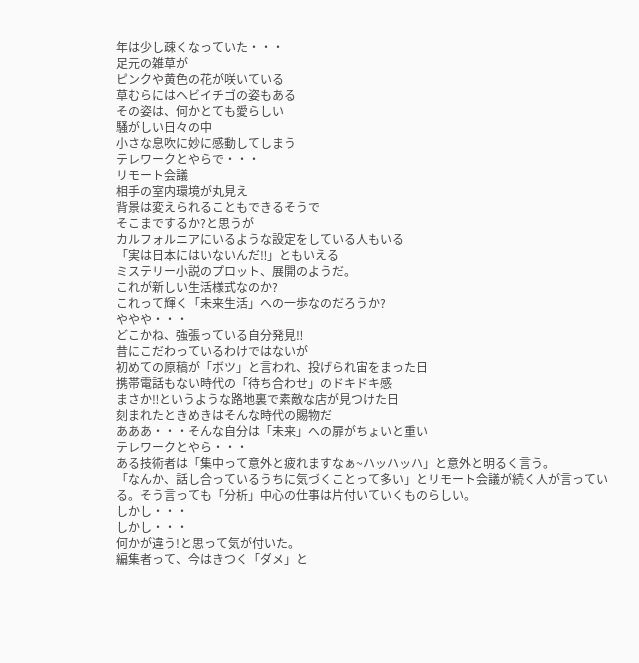年は少し疎くなっていた・・・
足元の雑草が
ピンクや黄色の花が咲いている
草むらにはヘビイチゴの姿もある
その姿は、何かとても愛らしい
騒がしい日々の中
小さな息吹に妙に感動してしまう
テレワークとやらで・・・
リモート会議
相手の室内環境が丸見え
背景は変えられることもできるそうで
そこまでするか?と思うが
カルフォルニアにいるような設定をしている人もいる
「実は日本にはいないんだ‼」ともいえる
ミステリー小説のプロット、展開のようだ。
これが新しい生活様式なのか?
これって輝く「未来生活」への一歩なのだろうか?
ややや・・・
どこかね、強張っている自分発見‼
昔にこだわっているわけではないが
初めての原稿が「ボツ」と言われ、投げられ宙をまった日
携帯電話もない時代の「待ち合わせ」のドキドキ感
まさか‼というような路地裏で素敵な店が見つけた日
刻まれたときめきはそんな時代の賜物だ
あああ・・・そんな自分は「未来」への扉がちょいと重い
テレワークとやら・・・
ある技術者は「集中って意外と疲れますなぁ~ハッハッハ」と意外と明るく言う。
「なんか、話し合っているうちに気づくことって多い」とリモート会議が続く人が言っている。そう言っても「分析」中心の仕事は片付いていくものらしい。
しかし・・・
しかし・・・
何かが違う!と思って気が付いた。
編集者って、今はきつく「ダメ」と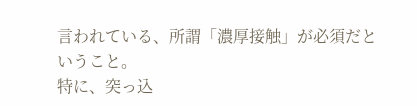言われている、所謂「濃厚接触」が必須だということ。
特に、突っ込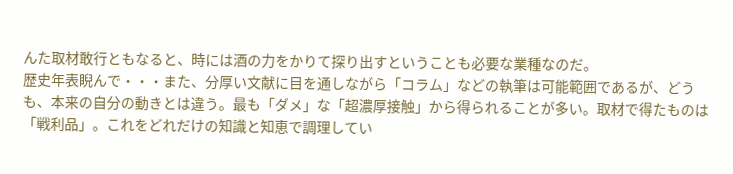んた取材敢行ともなると、時には酒の力をかりて探り出すということも必要な業種なのだ。
歴史年表睨んで・・・また、分厚い文献に目を通しながら「コラム」などの執筆は可能範囲であるが、どうも、本来の自分の動きとは違う。最も「ダメ」な「超濃厚接触」から得られることが多い。取材で得たものは「戦利品」。これをどれだけの知識と知恵で調理してい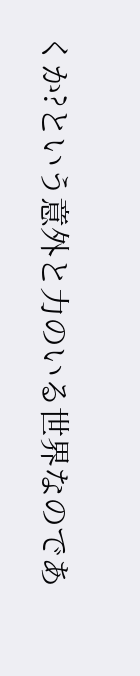くか?という意外と力のいる世界なのであ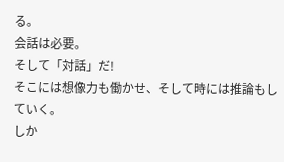る。
会話は必要。
そして「対話」だ!
そこには想像力も働かせ、そして時には推論もしていく。
しか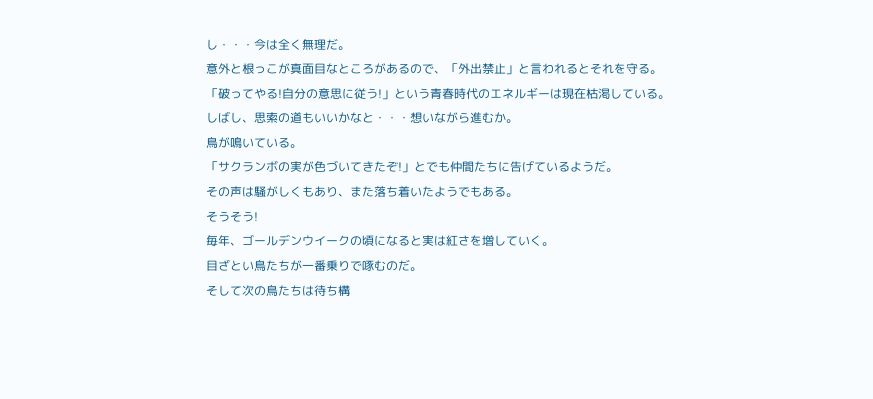し・・・今は全く無理だ。
意外と根っこが真面目なところがあるので、「外出禁止」と言われるとそれを守る。
「破ってやる!自分の意思に従う!」という青春時代のエネルギーは現在枯渇している。
しばし、思索の道もいいかなと・・・想いながら進むか。
鳥が鳴いている。
「サクランボの実が色づいてきたぞ!」とでも仲間たちに告げているようだ。
その声は騒がしくもあり、また落ち着いたようでもある。
そうそう!
毎年、ゴールデンウイークの頃になると実は紅さを増していく。
目ざとい鳥たちが一番乗りで啄むのだ。
そして次の鳥たちは待ち構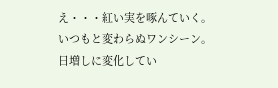え・・・紅い実を啄んていく。
いつもと変わらぬワンシーン。
日増しに変化してい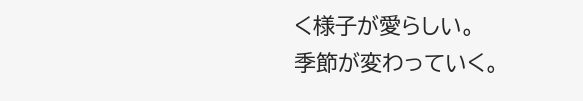く様子が愛らしい。
季節が変わっていく。